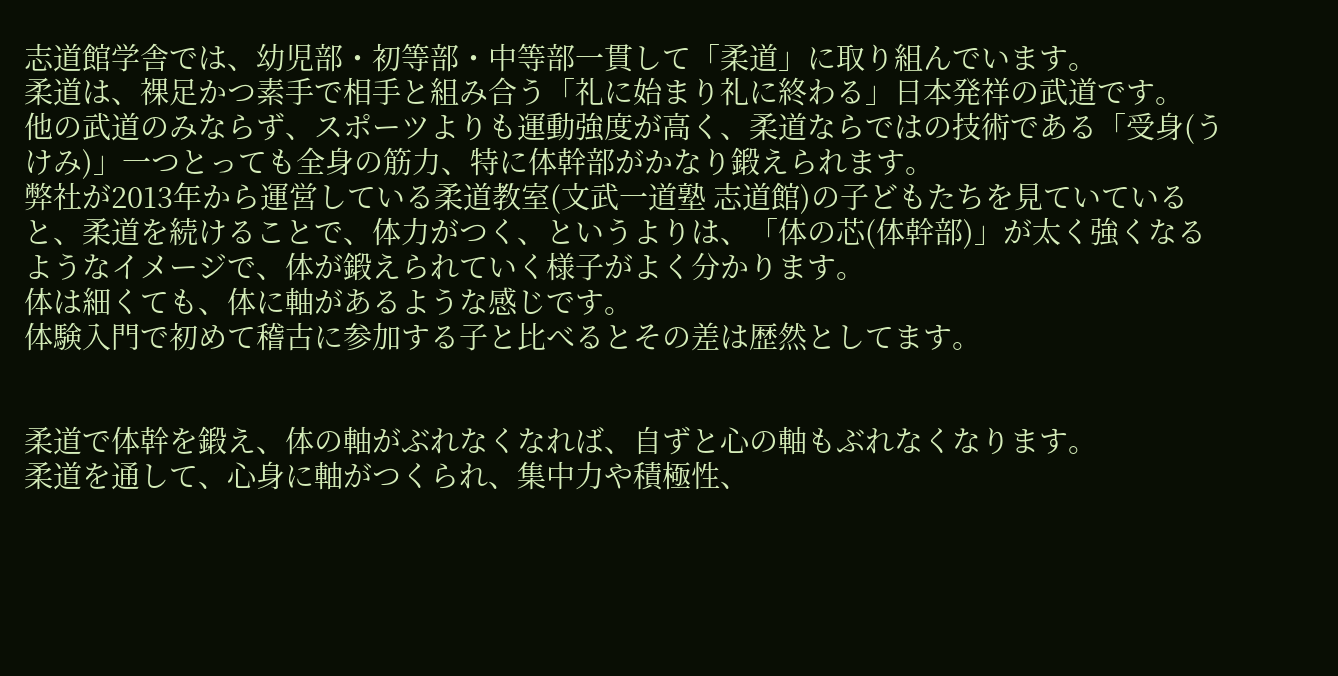志道館学舎では、幼児部・初等部・中等部一貫して「柔道」に取り組んでいます。
柔道は、裸足かつ素手で相手と組み合う「礼に始まり礼に終わる」日本発祥の武道です。
他の武道のみならず、スポーツよりも運動強度が高く、柔道ならではの技術である「受身(うけみ)」一つとっても全身の筋力、特に体幹部がかなり鍛えられます。
弊社が2013年から運営している柔道教室(文武一道塾 志道館)の子どもたちを見ていていると、柔道を続けることで、体力がつく、というよりは、「体の芯(体幹部)」が太く強くなるようなイメージで、体が鍛えられていく様子がよく分かります。
体は細くても、体に軸があるような感じです。
体験入門で初めて稽古に参加する子と比べるとその差は歴然としてます。


柔道で体幹を鍛え、体の軸がぶれなくなれば、自ずと心の軸もぶれなくなります。
柔道を通して、心身に軸がつくられ、集中力や積極性、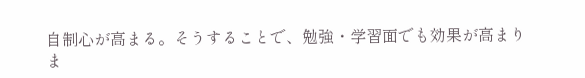自制心が高まる。そうすることで、勉強・学習面でも効果が高まりま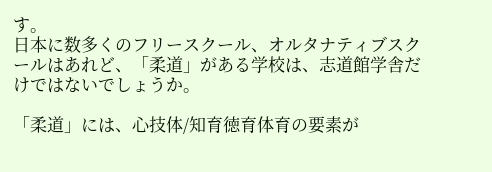す。
日本に数多くのフリースクール、オルタナティブスクールはあれど、「柔道」がある学校は、志道館学舎だけではないでしょうか。

「柔道」には、心技体/知育徳育体育の要素が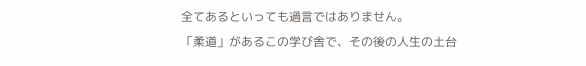全てあるといっても過言ではありません。
「柔道」があるこの学び舎で、その後の人生の土台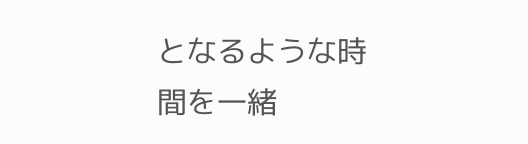となるような時間を一緒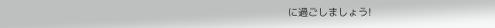に過ごしましょう!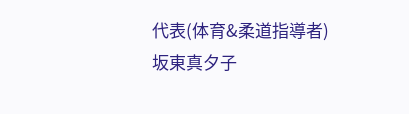代表(体育&柔道指導者)
坂東真夕子